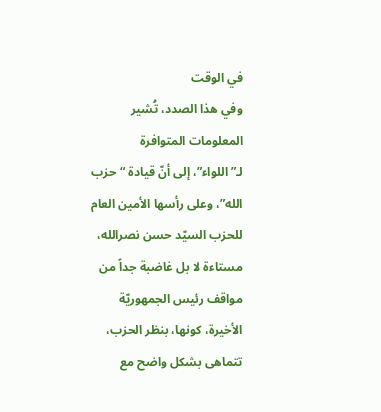في الوقت
وفي هذا الصدد، تُشير المعلومات المتوافرة لـ”اللواء”، إلى أنّ قيادة “حزب الله”، وعلى رأسها الأمين العام للحزب السيّد حسن نصرالله، مستاءة لا بل غاضبة جداً من مواقف رئيس الجمهوريّة الأخيرة، كونها، بنظر الحزب، تتماهى بشكل واضح مع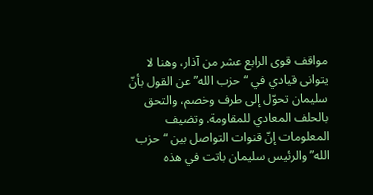مواقف قوى الرابع عشر من آذار، وهنا لا يتوانى قيادي في “حزب الله” عن القول بأنّ سليمان تحوّل إلى طرف وخصم، والتحق بالحلف المعادي للمقاومة. وتضيف المعلومات إنّ قنوات التواصل بين “حزب الله” والرئيس سليمان باتت في هذه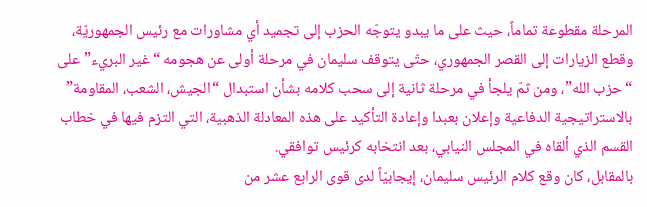المرحلة مقطوعة تماماً، حيث على ما يبدو يتوجّه الحزب إلى تجميد أي مشاورات مع رئيس الجمهوريّة، وقطع الزيارات إلى القصر الجمهوري، حتّى يتوقف سليمان في مرحلة أولى عن هجومه “غير البريء” على “حزب الله”، ومن ثمّ يلجأ في مرحلة ثانية إلى سحب كلامه بشأن استبدال “الجيش، الشعب، المقاومة” بالاستراتيجية الدفاعية وإعلان بعبدا وإعادة التأكيد على هذه المعادلة الذهبية، التي التزم فيها في خطاب القسم الذي ألقاه في المجلس النيابي، بعد انتخابه كرئيس توافقي.
بالمقابل، كان وقع كلام الرئيس سليمان، إيجابيّاً لدى قوى الرابع عشر من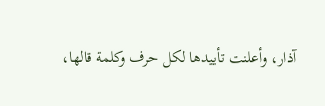آذار، وأعلنت تأييدها لكل حرف وكلمة قالها،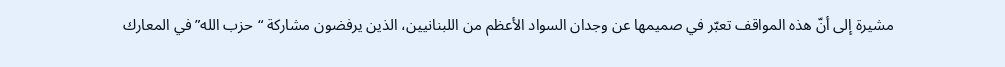مشيرة إلى أنّ هذه المواقف تعبّر في صميمها عن وجدان السواد الأعظم من اللبنانيين، الذين يرفضون مشاركة “حزب الله” في المعارك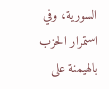السورية، وفي استمرار الحزب بالهيمنة على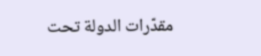مقدّرات الدولة تحت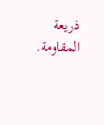ذريعة المقاومة.